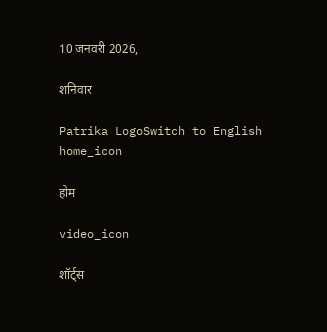10 जनवरी 2026,

शनिवार

Patrika LogoSwitch to English
home_icon

होम

video_icon

शॉर्ट्स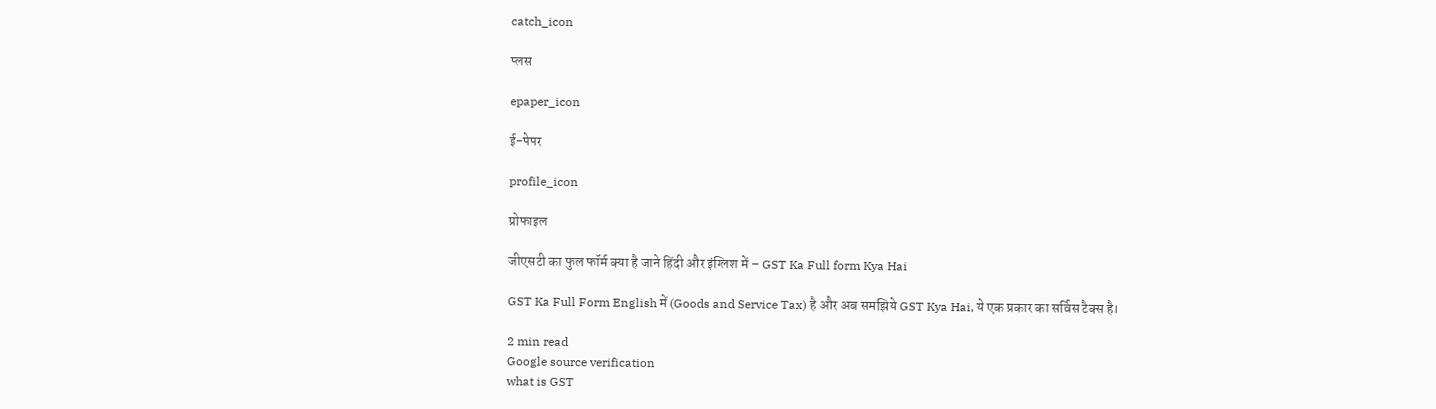catch_icon

प्लस

epaper_icon

ई-पेपर

profile_icon

प्रोफाइल

जीएसटी का फुल फॉर्म क्या है जाने हिंदी और इंग्लिश में – GST Ka Full form Kya Hai

GST Ka Full Form English में (Goods and Service Tax) है और अब समझिये GST Kya Hai, ये एक प्रकार का सर्विस टैक्स है।

2 min read
Google source verification
what is GST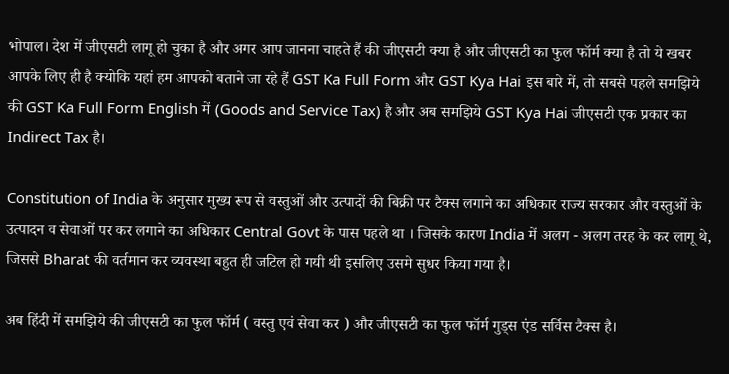भोपाल। देश में जीएसटी लागू हो चुका है और अगर आप जानना चाहते हैं की जीएसटी क्या है और जीएसटी का फुल फॉर्म क्या है तो ये खबर आपके लिए ही है क्योकि यहां हम आपको बताने जा रहे हैं GST Ka Full Form और GST Kya Hai इस बारे में, तो सबसे पहले समझिये की GST Ka Full Form English में (Goods and Service Tax) है और अब समझिये GST Kya Hai जीएसटी एक प्रकार का Indirect Tax है।

Constitution of India के अनुसार मुख्य रूप से वस्तुओं और उत्पादों की बिक्री पर टैक्स लगाने का अधिकार राज्य सरकार और वस्तुओं के उत्पादन व सेवाओं पर कर लगाने का अधिकार Central Govt के पास पहले था । जिसके कारण India में अलग - अलग तरह के कर लागू थे, जिससे Bharat की वर्तमान कर व्यवस्था बहुत ही जटिल हो गयी थी इसलिए उसमे सुधर किया गया है।

अब हिंदी में समझिये की जीएसटी का फुल फॉर्म ( वस्तु एवं सेवा कर ) और जीएसटी का फुल फॉर्म गुड्स एंड सर्विस टैक्स है।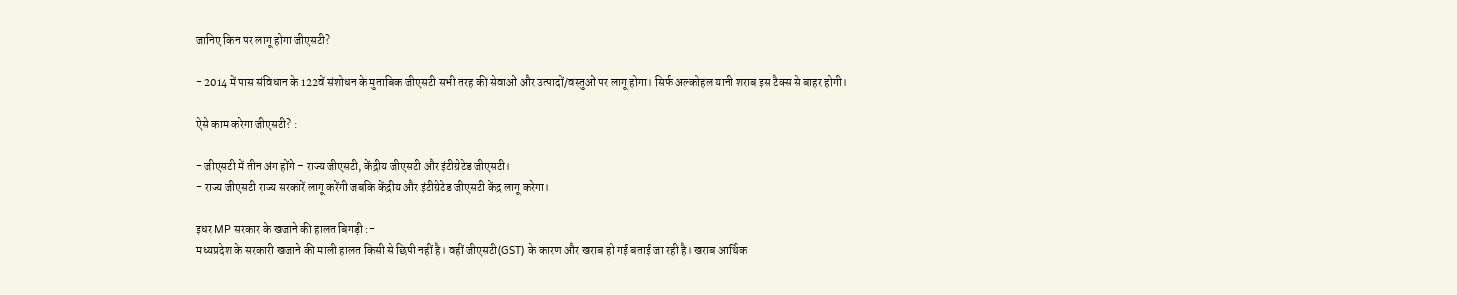जानिए किन पर लागू होगा जीएसटी?

- 2014 में पास संविधान के 122वें संशोधन के मुताबिक जीएसटी सभी तरह की सेवाओं और उत्पादों/वस्तुओं पर लागू होगा। सिर्फ अल्कोहल यानी शराब इस टैक्स से बाहर होगी।

ऐसे काम करेगा जीएसटी? :

- जीएसटी में तीन अंग होंगे – राज्य जीएसटी, केंद्रीय जीएसटी और इंटीग्रेटेड जीएसटी।
- राज्य जीएसटी राज्य सरकारें लागू करेंगी जबकि केंद्रीय और इंटीग्रेटेड जीएसटी केंद्र लागू करेगा।

इधर MP सरकार के खजाने की हालत बिगड़ी :-
मध्यप्रदेश के सरकारी खजाने की माली हालत किसी से छिपी नहीं है। वहीं जीएसटी(GST) के कारण और खराब हो गई बताई जा रही है। खराब आर्थिक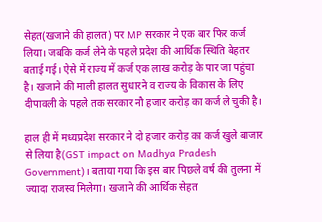सेहत(खजाने की हालत) पर MP सरकार ने एक बार फिर कर्ज लिया। जबकि कर्ज लेने के पहले प्रदेश की आर्थिक स्थिति बेहतर बताई गई। ऐसे में राज्य में कर्ज एक लाख करोड़ के पार जा पहुंचा है। खजाने की माली हालत सुधारने व राज्य के विकास के लिए दीपावली के पहले तक सरकार नौ हजार करोड़ का कर्ज ले चुकी है।

हाल ही में मध्यप्रदेश सरकार ने दो हजार करोड़ का कर्ज खुले बाजार से लिया है(GST impact on Madhya Pradesh Government)। बताया गया कि इस बार पिछले वर्ष की तुलना में ज्यादा राजस्व मिलेगा। खजाने की आर्थिक सेहत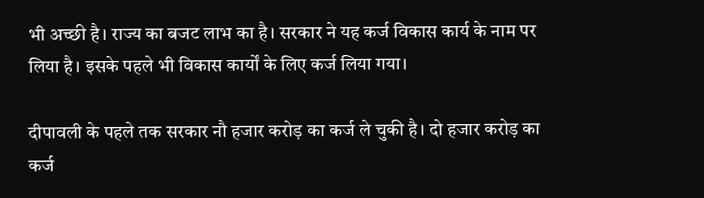भी अच्छी है। राज्य का बजट लाभ का है। सरकार ने यह कर्ज विकास कार्य के नाम पर लिया है। इसके पहले भी विकास कार्यों के लिए कर्ज लिया गया।

दीपावली के पहले तक सरकार नौ हजार करोड़ का कर्ज ले चुकी है। दो हजार करोड़ का कर्ज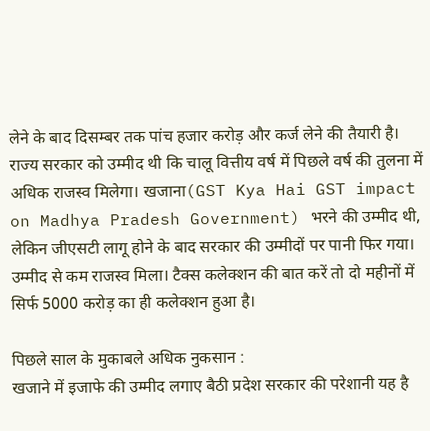लेने के बाद दिसम्बर तक पांच हजार करोड़ और कर्ज लेने की तैयारी है। राज्य सरकार को उम्मीद थी कि चालू वित्तीय वर्ष में पिछले वर्ष की तुलना में अधिक राजस्व मिलेगा। खजाना(GST Kya Hai GST impact on Madhya Pradesh Government) भरने की उम्मीद थी, लेकिन जीएसटी लागू होने के बाद सरकार की उम्मीदों पर पानी फिर गया। उम्मीद से कम राजस्व मिला। टैक्स कलेक्शन की बात करें तो दो महीनों में सिर्फ 5000 करोड़ का ही कलेक्शन हुआ है।

पिछले साल के मुकाबले अधिक नुकसान :
खजाने में इजाफे की उम्मीद लगाए बैठी प्रदेश सरकार की परेशानी यह है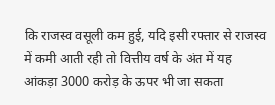कि राजस्व वसूली कम हुई, यदि इसी रफ्तार से राजस्व में कमी आती रही तो वित्तीय वर्ष के अंत में यह आंकड़ा 3000 करोड़ के ऊपर भी जा सकता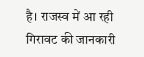है। राजस्व में आ रही गिरावट की जानकारी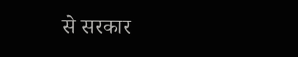से सरकार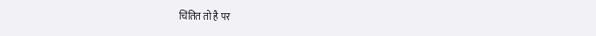चिंतित तो है पर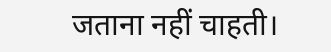जताना नहीं चाहती।